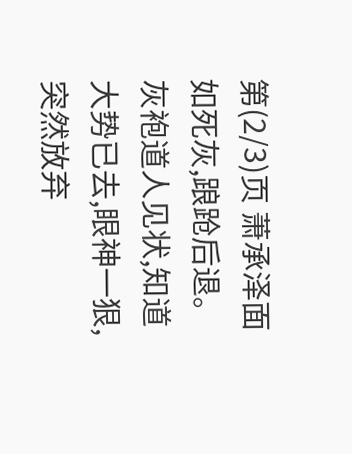第(2/3)页 萧承泽面如死灰,踉跄后退。 灰袍道人见状,知道大势已去,眼神一狠,突然放弃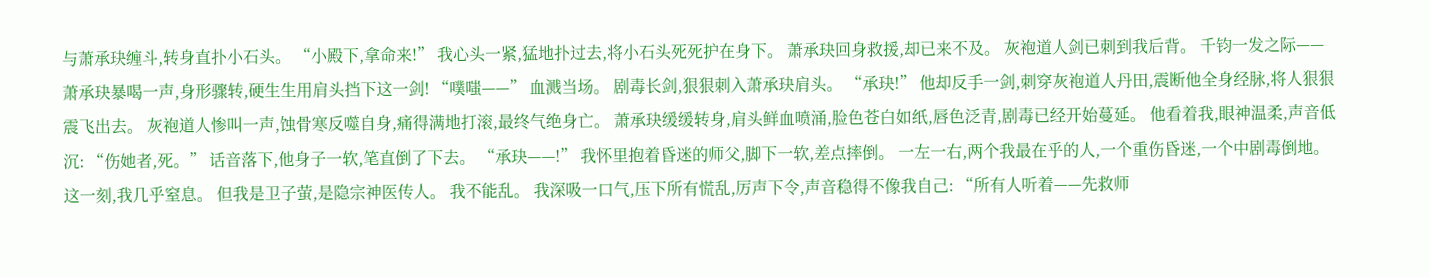与萧承玦缠斗,转身直扑小石头。 “小殿下,拿命来!” 我心头一紧,猛地扑过去,将小石头死死护在身下。 萧承玦回身救援,却已来不及。 灰袍道人剑已刺到我后背。 千钧一发之际—— 萧承玦暴喝一声,身形骤转,硬生生用肩头挡下这一剑! “噗嗤——” 血溅当场。 剧毒长剑,狠狠刺入萧承玦肩头。 “承玦!” 他却反手一剑,刺穿灰袍道人丹田,震断他全身经脉,将人狠狠震飞出去。 灰袍道人惨叫一声,蚀骨寒反噬自身,痛得满地打滚,最终气绝身亡。 萧承玦缓缓转身,肩头鲜血喷涌,脸色苍白如纸,唇色泛青,剧毒已经开始蔓延。 他看着我,眼神温柔,声音低沉: “伤她者,死。” 话音落下,他身子一软,笔直倒了下去。 “承玦——!” 我怀里抱着昏迷的师父,脚下一软,差点摔倒。 一左一右,两个我最在乎的人,一个重伤昏迷,一个中剧毒倒地。 这一刻,我几乎窒息。 但我是卫子萤,是隐宗神医传人。 我不能乱。 我深吸一口气,压下所有慌乱,厉声下令,声音稳得不像我自己: “所有人听着——先救师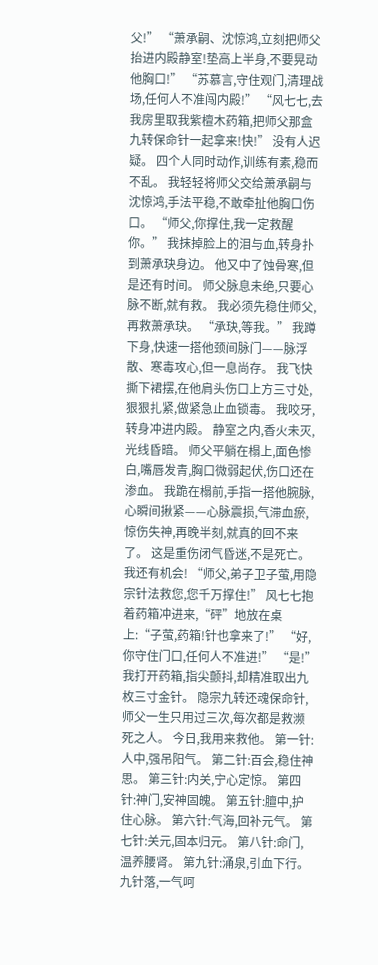父!” “萧承嗣、沈惊鸿,立刻把师父抬进内殿静室!垫高上半身,不要晃动他胸口!” “苏慕言,守住观门,清理战场,任何人不准闯内殿!” “风七七,去我房里取我紫檀木药箱,把师父那盒九转保命针一起拿来!快!” 没有人迟疑。 四个人同时动作,训练有素,稳而不乱。 我轻轻将师父交给萧承嗣与沈惊鸿,手法平稳,不敢牵扯他胸口伤口。 “师父,你撑住,我一定救醒你。” 我抹掉脸上的泪与血,转身扑到萧承玦身边。 他又中了蚀骨寒,但是还有时间。 师父脉息未绝,只要心脉不断,就有救。 我必须先稳住师父,再救萧承玦。 “承玦,等我。” 我蹲下身,快速一搭他颈间脉门——脉浮散、寒毒攻心,但一息尚存。 我飞快撕下裙摆,在他肩头伤口上方三寸处,狠狠扎紧,做紧急止血锁毒。 我咬牙,转身冲进内殿。 静室之内,香火未灭,光线昏暗。 师父平躺在榻上,面色惨白,嘴唇发青,胸口微弱起伏,伤口还在渗血。 我跪在榻前,手指一搭他腕脉,心瞬间揪紧——心脉震损,气滞血瘀,惊伤失神,再晚半刻,就真的回不来了。 这是重伤闭气昏迷,不是死亡。 我还有机会! “师父,弟子卫子萤,用隐宗针法救您,您千万撑住!” 风七七抱着药箱冲进来,“砰”地放在桌上:“子萤,药箱!针也拿来了!” “好,你守住门口,任何人不准进!” “是!” 我打开药箱,指尖颤抖,却精准取出九枚三寸金针。 隐宗九转还魂保命针,师父一生只用过三次,每次都是救濒死之人。 今日,我用来救他。 第一针:人中,强吊阳气。 第二针:百会,稳住神思。 第三针:内关,宁心定惊。 第四针:神门,安神固魄。 第五针:膻中,护住心脉。 第六针:气海,回补元气。 第七针:关元,固本归元。 第八针:命门,温养腰肾。 第九针:涌泉,引血下行。 九针落,一气呵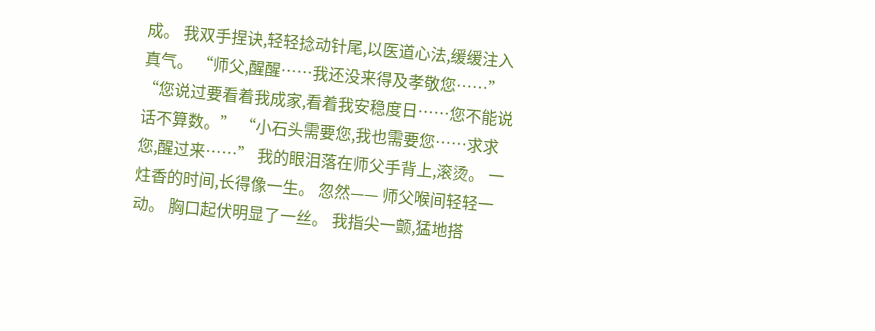成。 我双手捏诀,轻轻捻动针尾,以医道心法,缓缓注入真气。 “师父,醒醒……我还没来得及孝敬您……” “您说过要看着我成家,看着我安稳度日……您不能说话不算数。” “小石头需要您,我也需要您……求求您,醒过来……” 我的眼泪落在师父手背上,滚烫。 一炷香的时间,长得像一生。 忽然—— 师父喉间轻轻一动。 胸口起伏明显了一丝。 我指尖一颤,猛地搭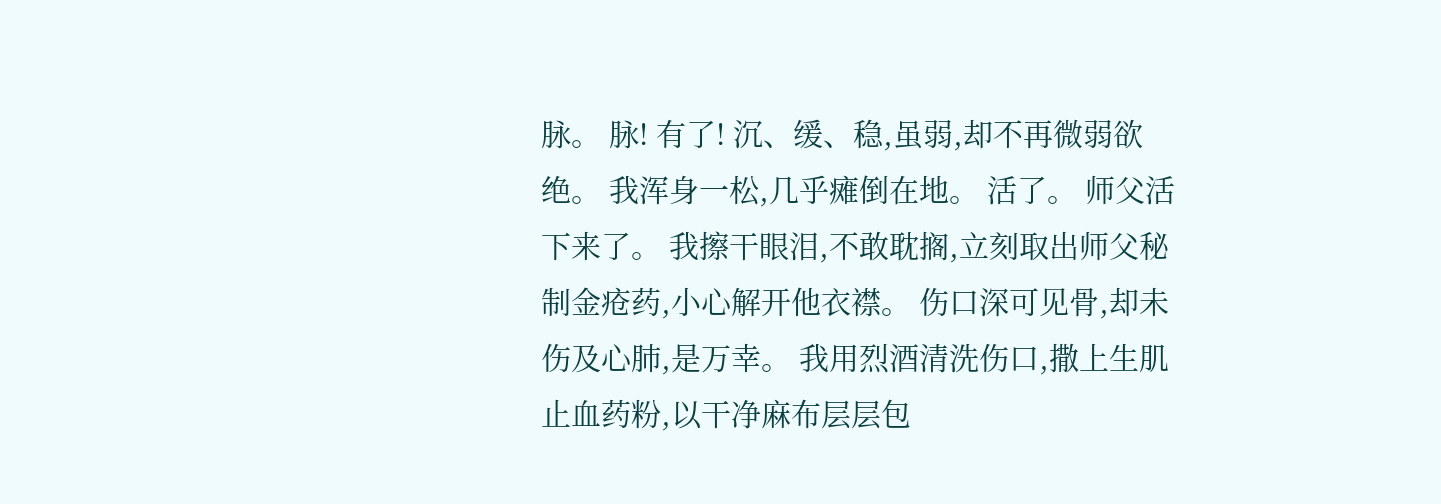脉。 脉! 有了! 沉、缓、稳,虽弱,却不再微弱欲绝。 我浑身一松,几乎瘫倒在地。 活了。 师父活下来了。 我擦干眼泪,不敢耽搁,立刻取出师父秘制金疮药,小心解开他衣襟。 伤口深可见骨,却未伤及心肺,是万幸。 我用烈酒清洗伤口,撒上生肌止血药粉,以干净麻布层层包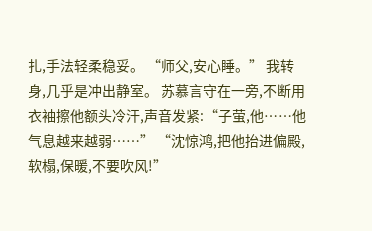扎,手法轻柔稳妥。 “师父,安心睡。” 我转身,几乎是冲出静室。 苏慕言守在一旁,不断用衣袖擦他额头冷汗,声音发紧:“子萤,他……他气息越来越弱……” “沈惊鸿,把他抬进偏殿,软榻,保暖,不要吹风!”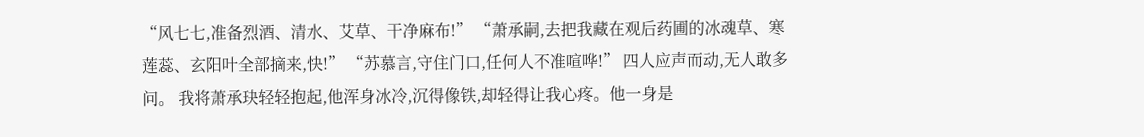“风七七,准备烈酒、清水、艾草、干净麻布!” “萧承嗣,去把我藏在观后药圃的冰魂草、寒莲蕊、玄阳叶全部摘来,快!” “苏慕言,守住门口,任何人不准喧哗!” 四人应声而动,无人敢多问。 我将萧承玦轻轻抱起,他浑身冰冷,沉得像铁,却轻得让我心疼。他一身是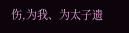伤,为我、为太子遗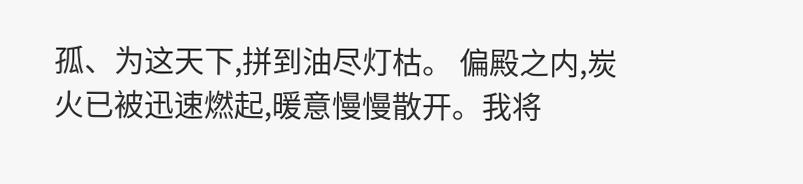孤、为这天下,拼到油尽灯枯。 偏殿之内,炭火已被迅速燃起,暖意慢慢散开。我将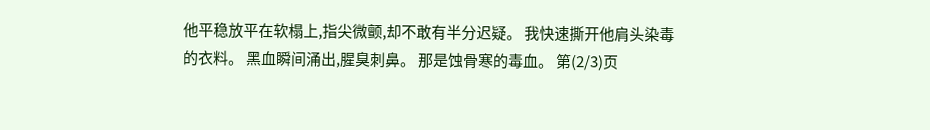他平稳放平在软榻上,指尖微颤,却不敢有半分迟疑。 我快速撕开他肩头染毒的衣料。 黑血瞬间涌出,腥臭刺鼻。 那是蚀骨寒的毒血。 第(2/3)页